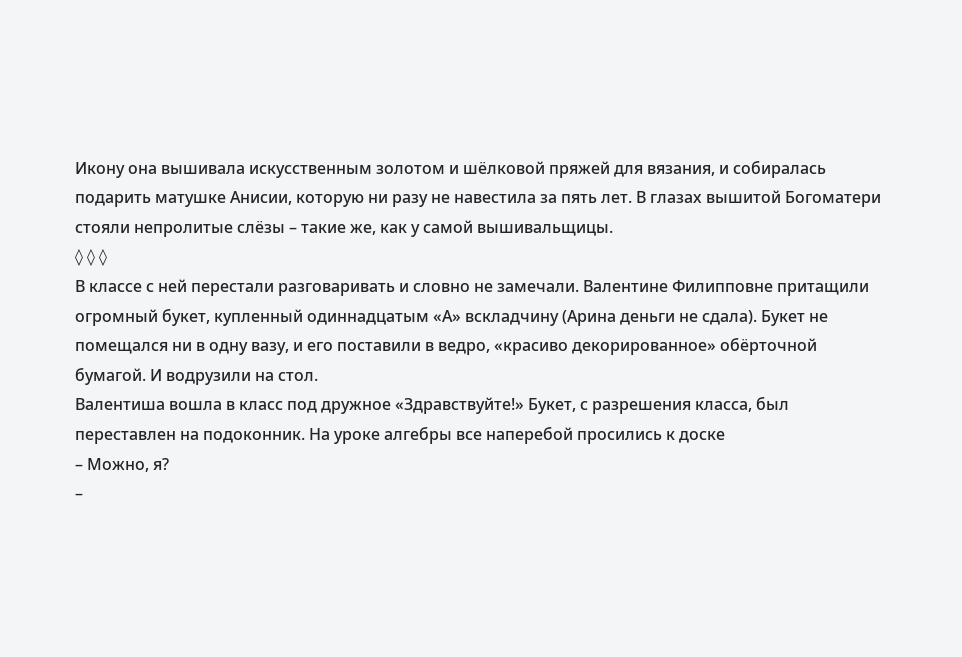Икону она вышивала искусственным золотом и шёлковой пряжей для вязания, и собиралась подарить матушке Анисии, которую ни разу не навестила за пять лет. В глазах вышитой Богоматери стояли непролитые слёзы – такие же, как у самой вышивальщицы.
◊ ◊ ◊
В классе с ней перестали разговаривать и словно не замечали. Валентине Филипповне притащили огромный букет, купленный одиннадцатым «А» вскладчину (Арина деньги не сдала). Букет не помещался ни в одну вазу, и его поставили в ведро, «красиво декорированное» обёрточной бумагой. И водрузили на стол.
Валентиша вошла в класс под дружное «Здравствуйте!» Букет, с разрешения класса, был переставлен на подоконник. На уроке алгебры все наперебой просились к доске
– Можно, я?
–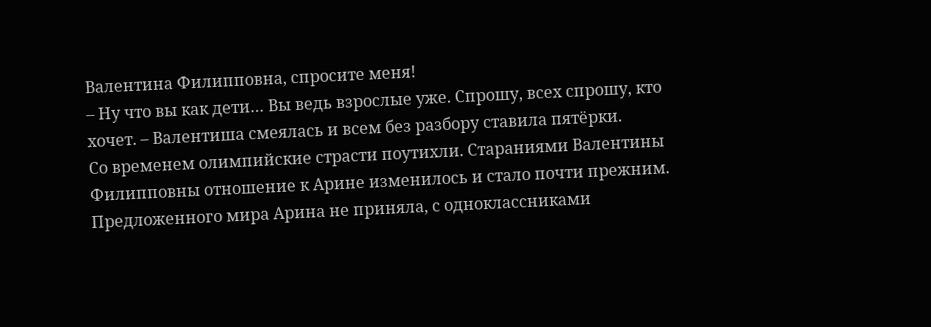Валентина Филипповна, спросите меня!
– Ну что вы как дети… Вы ведь взрослые уже. Спрошу, всех спрошу, кто хочет. – Валентиша смеялась и всем без разбору ставила пятёрки.
Со временем олимпийские страсти поутихли. Стараниями Валентины Филипповны отношение к Арине изменилось и стало почти прежним.
Предложенного мира Арина не приняла, с одноклассниками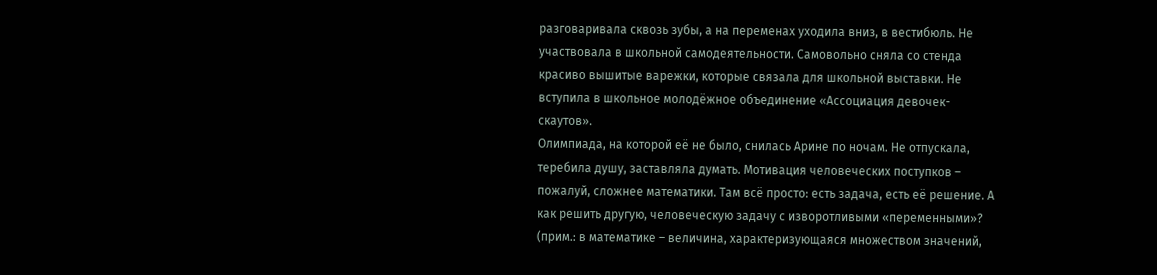разговаривала сквозь зубы, а на переменах уходила вниз, в вестибюль. Не участвовала в школьной самодеятельности. Самовольно сняла со стенда красиво вышитые варежки, которые связала для школьной выставки. Не вступила в школьное молодёжное объединение «Ассоциация девочек-скаутов».
Олимпиада, на которой её не было, снилась Арине по ночам. Не отпускала, теребила душу, заставляла думать. Мотивация человеческих поступков – пожалуй, сложнее математики. Там всё просто: есть задача, есть её решение. А как решить другую, человеческую задачу с изворотливыми «переменными»? (прим.: в математике – величина, характеризующаяся множеством значений,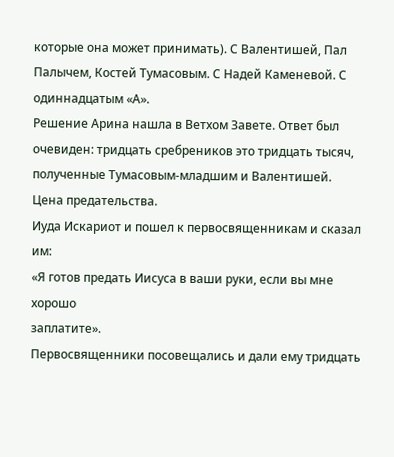которые она может принимать). С Валентишей, Пал Палычем, Костей Тумасовым. С Надей Каменевой. С одиннадцатым «А».
Решение Арина нашла в Ветхом Завете. Ответ был очевиден: тридцать сребреников это тридцать тысяч, полученные Тумасовым-младшим и Валентишей. Цена предательства.
Иуда Искариот и пошел к первосвященникам и сказал им:
«Я готов предать Иисуса в ваши руки, если вы мне хорошо
заплатите».
Первосвященники посовещались и дали ему тридцать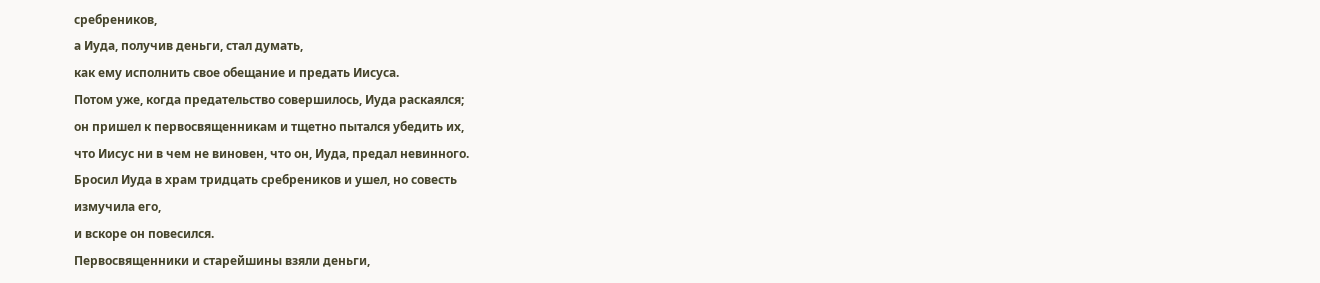сребреников,
а Иуда, получив деньги, стал думать,
как ему исполнить свое обещание и предать Иисуса.
Потом уже, когда предательство совершилось, Иуда раскаялся;
он пришел к первосвященникам и тщетно пытался убедить их,
что Иисус ни в чем не виновен, что он, Иуда, предал невинного.
Бросил Иуда в храм тридцать сребреников и ушел, но совесть
измучила его,
и вскоре он повесился.
Первосвященники и старейшины взяли деньги,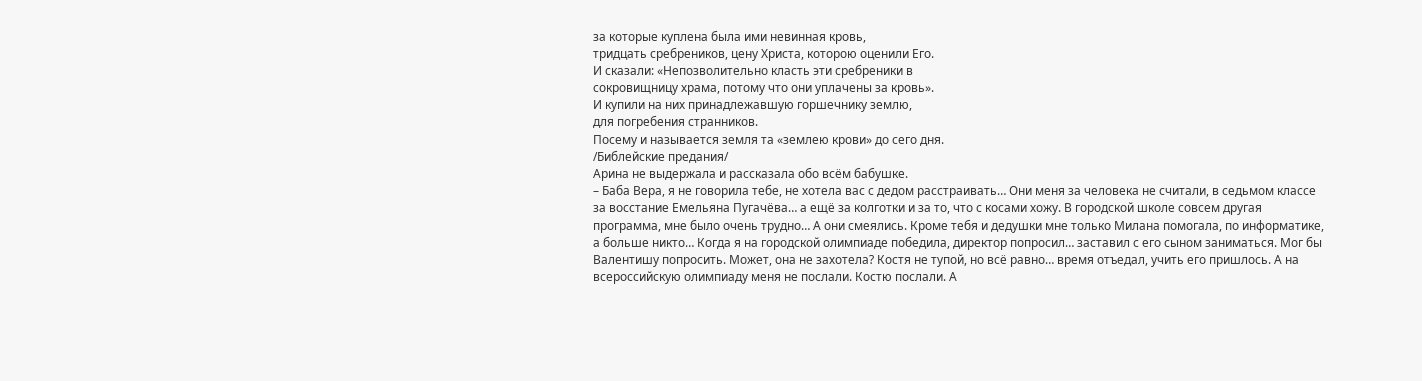за которые куплена была ими невинная кровь,
тридцать сребреников, цену Христа, которою оценили Его.
И сказали: «Непозволительно класть эти сребреники в
сокровищницу храма, потому что они уплачены за кровь».
И купили на них принадлежавшую горшечнику землю,
для погребения странников.
Посему и называется земля та «землею крови» до сего дня.
/Библейские предания/
Арина не выдержала и рассказала обо всём бабушке.
– Баба Вера, я не говорила тебе, не хотела вас с дедом расстраивать… Они меня за человека не считали, в седьмом классе за восстание Емельяна Пугачёва… а ещё за колготки и за то, что с косами хожу. В городской школе совсем другая программа, мне было очень трудно… А они смеялись. Кроме тебя и дедушки мне только Милана помогала, по информатике, а больше никто… Когда я на городской олимпиаде победила, директор попросил… заставил с его сыном заниматься. Мог бы Валентишу попросить. Может, она не захотела? Костя не тупой, но всё равно… время отъедал, учить его пришлось. А на всероссийскую олимпиаду меня не послали. Костю послали. А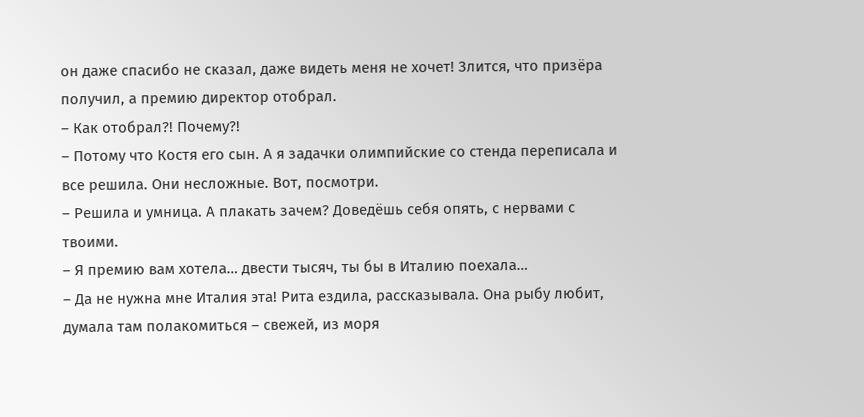он даже спасибо не сказал, даже видеть меня не хочет! Злится, что призёра получил, а премию директор отобрал.
– Как отобрал?! Почему?!
– Потому что Костя его сын. А я задачки олимпийские со стенда переписала и все решила. Они несложные. Вот, посмотри.
– Решила и умница. А плакать зачем? Доведёшь себя опять, с нервами с твоими.
– Я премию вам хотела… двести тысяч, ты бы в Италию поехала…
– Да не нужна мне Италия эта! Рита ездила, рассказывала. Она рыбу любит, думала там полакомиться – свежей, из моря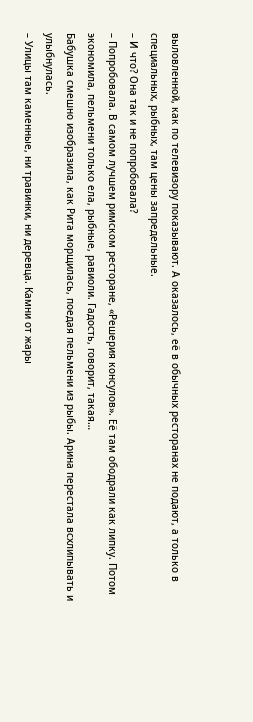выловленной, как по телевизору показывают. А оказалось, её в обычных ресторанах не подают, а только в специальных, рыбных, там цены запредельные.
– И что? Она так и не попробовала?
– Попробовала. В самом лучшем римском ресторане, «Решерия консулов». Её там ободрали как липку. Потом экономила, пельмени только ела, рыбные, равиоли. Гадость, говорит, такая…
Бабушка смешно изобразила, как Рита морщилась, поедая пельмени из рыбы. Арина перестала всхлипывать и улыбнулась.
– Улицы там каменные, ни травинки, ни деревца. Камни от жары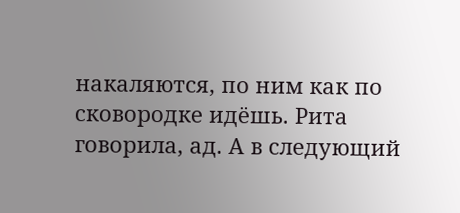накаляются, по ним как по сковородке идёшь. Рита говорила, ад. А в следующий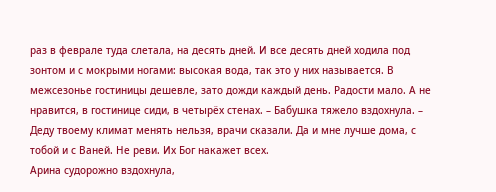раз в феврале туда слетала, на десять дней. И все десять дней ходила под зонтом и с мокрыми ногами: высокая вода, так это у них называется. В межсезонье гостиницы дешевле, зато дожди каждый день. Радости мало. А не нравится, в гостинице сиди, в четырёх стенах. – Бабушка тяжело вздохнула. – Деду твоему климат менять нельзя, врачи сказали. Да и мне лучше дома, с тобой и с Ваней. Не реви. Их Бог накажет всех.
Арина судорожно вздохнула,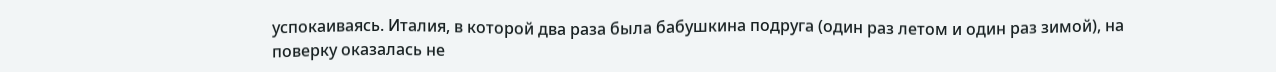успокаиваясь. Италия, в которой два раза была бабушкина подруга (один раз летом и один раз зимой), на поверку оказалась не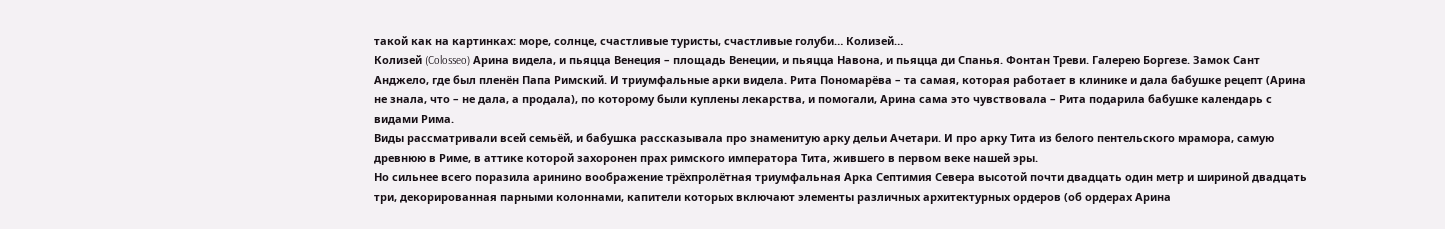такой как на картинках: море, солнце, счастливые туристы, счастливые голуби… Колизей…
Колизей (Colosseo) Арина видела, и пьяцца Венеция – площадь Венеции, и пьяцца Навона, и пьяцца ди Спанья. Фонтан Треви. Галерею Боргезе. Замок Сант Анджело, где был пленён Папа Римский. И триумфальные арки видела. Рита Пономарёва – та самая, которая работает в клинике и дала бабушке рецепт (Арина не знала, что – не дала, а продала), по которому были куплены лекарства, и помогали, Арина сама это чувствовала – Рита подарила бабушке календарь с видами Рима.
Виды рассматривали всей семьёй, и бабушка рассказывала про знаменитую арку дельи Ачетари. И про арку Тита из белого пентельского мрамора, самую древнюю в Риме, в аттике которой захоронен прах римского императора Тита, жившего в первом веке нашей эры.
Но сильнее всего поразила аринино воображение трёхпролётная триумфальная Арка Септимия Севера высотой почти двадцать один метр и шириной двадцать три, декорированная парными колоннами, капители которых включают элементы различных архитектурных ордеров (об ордерах Арина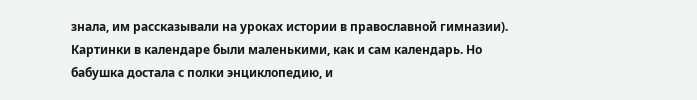знала, им рассказывали на уроках истории в православной гимназии).
Картинки в календаре были маленькими, как и сам календарь. Но бабушка достала с полки энциклопедию, и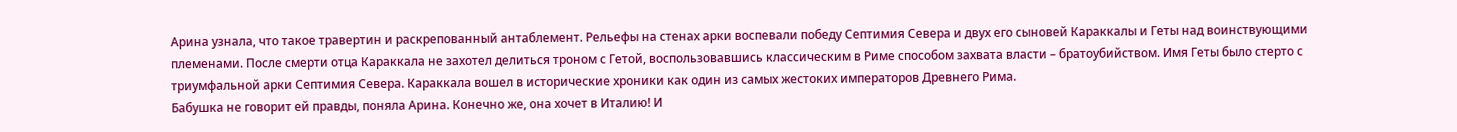Арина узнала, что такое травертин и раскрепованный антаблемент. Рельефы на стенах арки воспевали победу Септимия Севера и двух его сыновей Караккалы и Геты над воинствующими племенами. После смерти отца Караккала не захотел делиться троном с Гетой, воспользовавшись классическим в Риме способом захвата власти – братоубийством. Имя Геты было стерто с триумфальной арки Септимия Севера. Караккала вошел в исторические хроники как один из самых жестоких императоров Древнего Рима.
Бабушка не говорит ей правды, поняла Арина. Конечно же, она хочет в Италию! И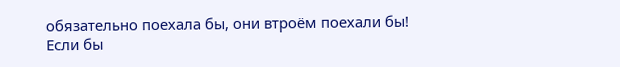обязательно поехала бы, они втроём поехали бы! Если бы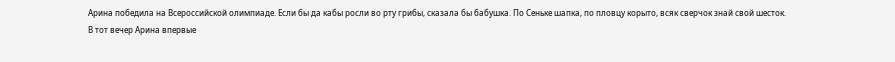Арина победила на Всероссийской олимпиаде. Если бы да кабы росли во рту грибы, сказала бы бабушка. По Сеньке шапка, по пловцу корыто, всяк сверчок знай свой шесток.
В тот вечер Арина впервые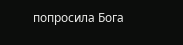попросила Бога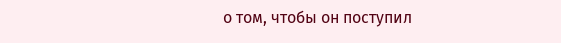о том, чтобы он поступил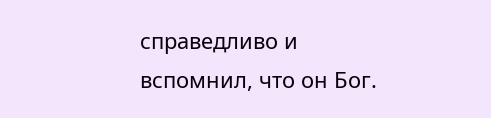справедливо и вспомнил, что он Бог.